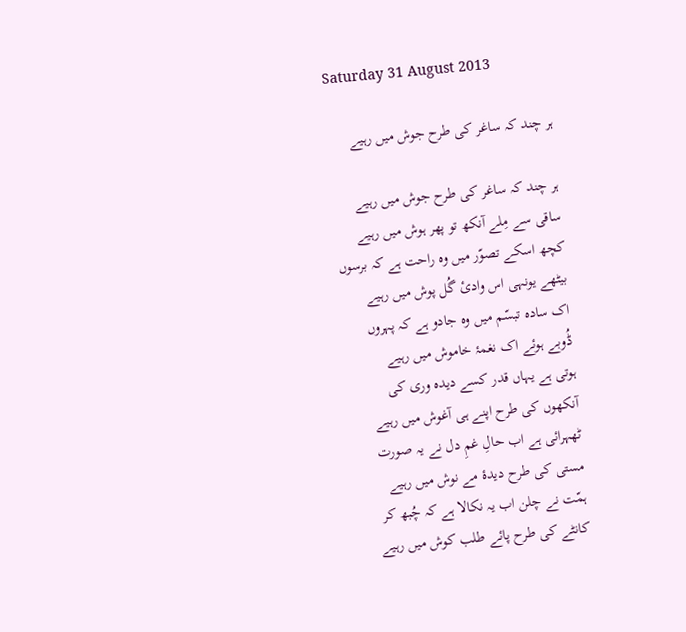Saturday 31 August 2013

ہر چند کہ ساغر کی طرح جوش میں رہیے

ہر چند کہ ساغر کی طرح جوش میں رہیے
ساقی سے مِلے آنکھ تو پھر ہوش میں رہیے
کچھ اسکے تصوّر میں وہ راحت ہے کہ برسوں
بیٹھے یونہی اس وادیٔ گُل پوش میں رہیے
اک سادہ تبسّم میں وہ جادو ہے کہ پہروں
ڈُوبے ہوئے اک نغمۂ خاموش میں رہیے
ہوتی ہے یہاں قدر کسے دیدہ وری کی
آنکھوں کی طرح اپنے ہی آغوش میں رہیے
ٹھہرائی ہے اب حالِ غمِ دل نے یہ صورت
مستی کی طرح دیدۂ مے نوش میں رہیے
ہمّت نے چلن اب یہ نکالا ہے کہ چُبھ کر
کانٹے کی طرح پائے طلب کوش میں رہیے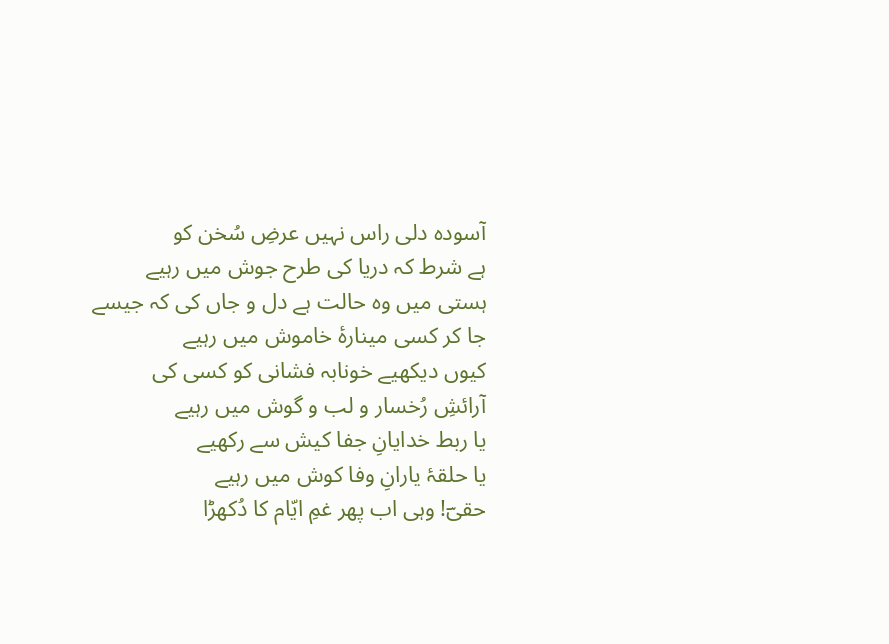آسودہ دلی راس نہیں عرضِ سُخن کو
ہے شرط کہ دریا کی طرح جوش میں رہیے
ہستی میں وہ حالت ہے دل و جاں کی کہ جیسے
جا کر کسی مینارۂ خاموش میں رہیے
کیوں دیکھیے خونابہ فشانی کو کسی کی
آرائشِ رُخسار و لب و گوش میں رہیے
یا ربط خدایانِ جفا کیش سے رکھیے
یا حلقۂ یارانِ وفا کوش میں رہیے
حقیؔ! وہی اب پھر غمِ ایّام کا دُکھڑا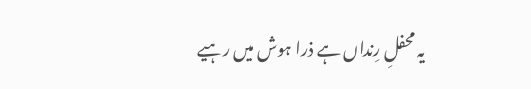یہ محفلِ رِنداں ہے ذرا ہوش میں رہیے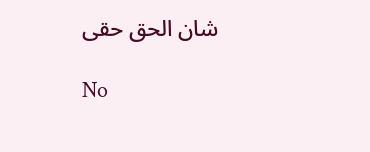شان الحق حقی

No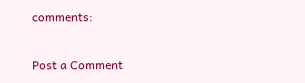comments:

Post a Comment